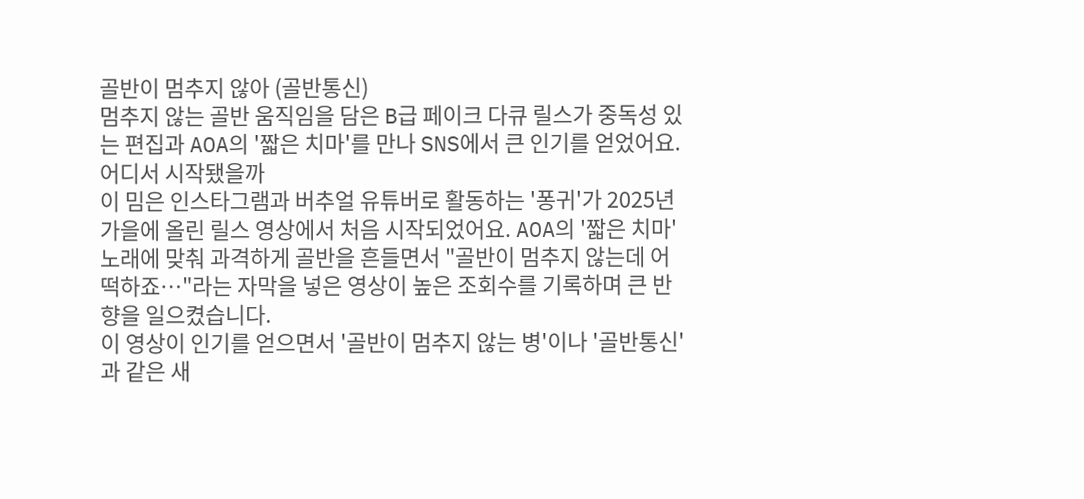골반이 멈추지 않아 (골반통신)
멈추지 않는 골반 움직임을 담은 B급 페이크 다큐 릴스가 중독성 있는 편집과 AOA의 '짧은 치마'를 만나 SNS에서 큰 인기를 얻었어요.
어디서 시작됐을까
이 밈은 인스타그램과 버추얼 유튜버로 활동하는 '퐁귀'가 2025년 가을에 올린 릴스 영상에서 처음 시작되었어요. AOA의 '짧은 치마' 노래에 맞춰 과격하게 골반을 흔들면서 "골반이 멈추지 않는데 어떡하죠…"라는 자막을 넣은 영상이 높은 조회수를 기록하며 큰 반향을 일으켰습니다.
이 영상이 인기를 얻으면서 '골반이 멈추지 않는 병'이나 '골반통신'과 같은 새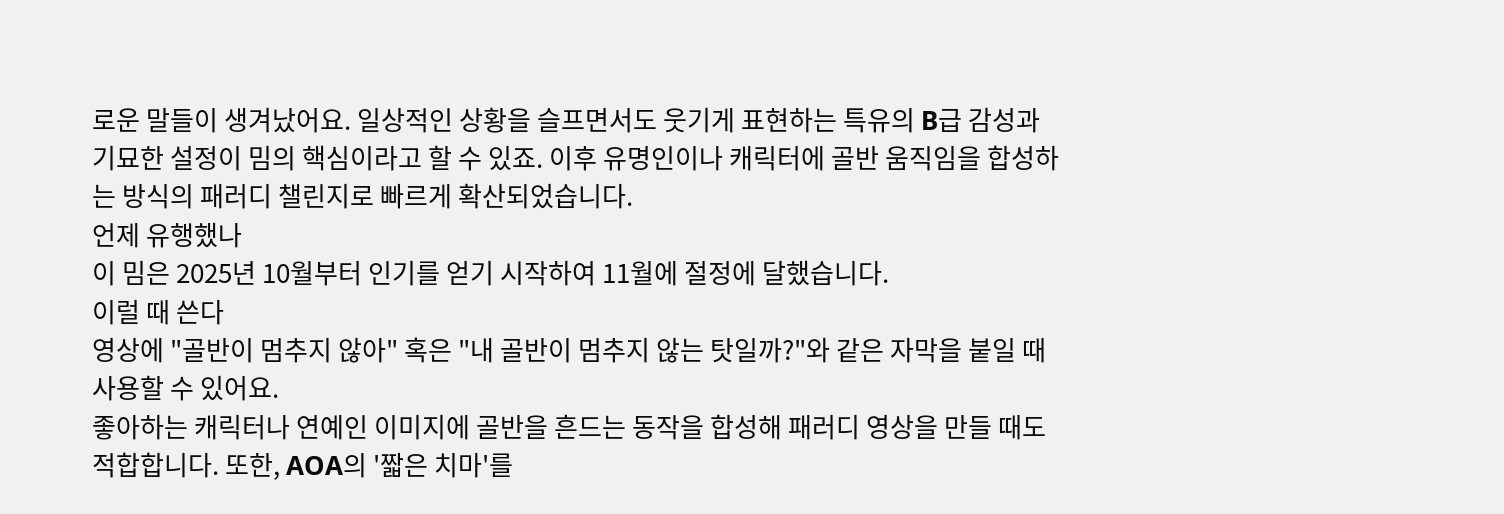로운 말들이 생겨났어요. 일상적인 상황을 슬프면서도 웃기게 표현하는 특유의 B급 감성과 기묘한 설정이 밈의 핵심이라고 할 수 있죠. 이후 유명인이나 캐릭터에 골반 움직임을 합성하는 방식의 패러디 챌린지로 빠르게 확산되었습니다.
언제 유행했나
이 밈은 2025년 10월부터 인기를 얻기 시작하여 11월에 절정에 달했습니다.
이럴 때 쓴다
영상에 "골반이 멈추지 않아" 혹은 "내 골반이 멈추지 않는 탓일까?"와 같은 자막을 붙일 때 사용할 수 있어요.
좋아하는 캐릭터나 연예인 이미지에 골반을 흔드는 동작을 합성해 패러디 영상을 만들 때도 적합합니다. 또한, AOA의 '짧은 치마'를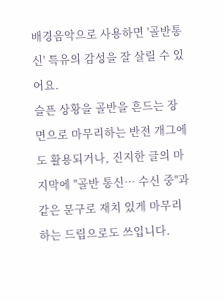배경음악으로 사용하면 '골반통신' 특유의 감성을 잘 살릴 수 있어요.
슬픈 상황을 골반을 흔드는 장면으로 마무리하는 반전 개그에도 활용되거나, 진지한 글의 마지막에 "골반 통신… 수신 중"과 같은 문구로 재치 있게 마무리하는 드립으로도 쓰입니다.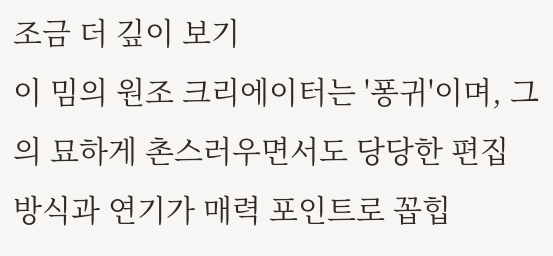조금 더 깊이 보기
이 밈의 원조 크리에이터는 '퐁귀'이며, 그의 묘하게 촌스러우면서도 당당한 편집 방식과 연기가 매력 포인트로 꼽힙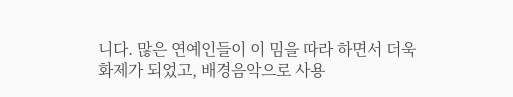니다. 많은 연예인들이 이 밈을 따라 하면서 더욱 화제가 되었고, 배경음악으로 사용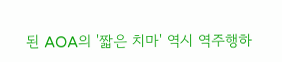된 AOA의 '짧은 치마' 역시 역주행하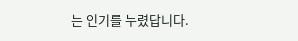는 인기를 누렸답니다.